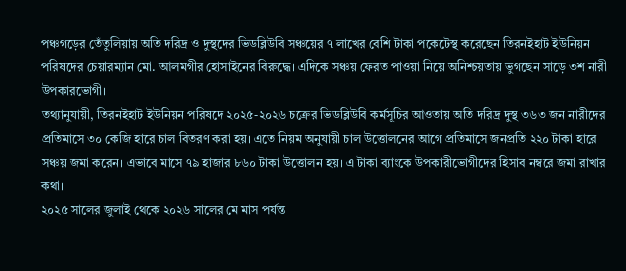পঞ্চগড়ের তেঁতুলিয়ায় অতি দরিদ্র ও দুস্থদের ভিডব্লিউবি সঞ্চয়ের ৭ লাখের বেশি টাকা পকেটেস্থ করেছেন তিরনইহাট ইউনিয়ন পরিষদের চেয়ারম্যান মো. আলমগীর হোসাইনের বিরুদ্ধে। এদিকে সঞ্চয় ফেরত পাওয়া নিয়ে অনিশ্চয়তায় ভুগছেন সাড়ে ৩শ নারী উপকারভোগী।
তথ্যানুযায়ী, তিরনইহাট ইউনিয়ন পরিষদে ২০২৫-২০২৬ চক্রের ভিডব্লিউবি কর্মসূচির আওতায় অতি দরিদ্র দুস্থ ৩৬৩ জন নারীদের প্রতিমাসে ৩০ কেজি হারে চাল বিতরণ করা হয়। এতে নিয়ম অনুযায়ী চাল উত্তোলনের আগে প্রতিমাসে জনপ্রতি ২২০ টাকা হারে সঞ্চয় জমা করেন। এভাবে মাসে ৭৯ হাজার ৮৬০ টাকা উত্তোলন হয়। এ টাকা ব্যাংকে উপকারীভোগীদের হিসাব নম্বরে জমা রাখার কথা।
২০২৫ সালের জুলাই থেকে ২০২৬ সালের মে মাস পর্যন্ত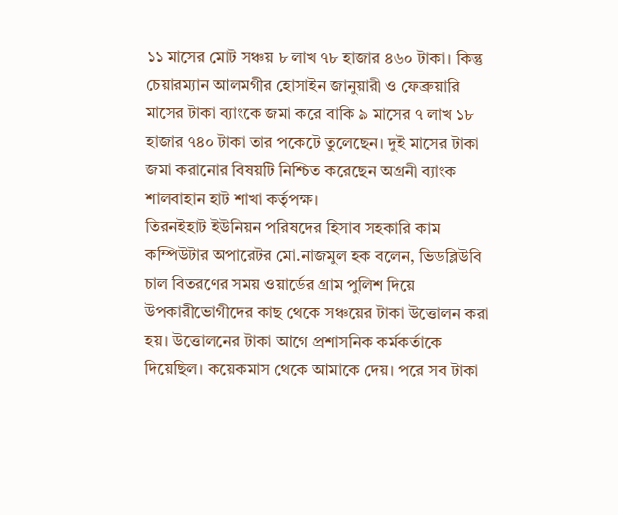১১ মাসের মোট সঞ্চয় ৮ লাখ ৭৮ হাজার ৪৬০ টাকা। কিন্তু চেয়ারম্যান আলমগীর হোসাইন জানুয়ারী ও ফেব্রুয়ারি মাসের টাকা ব্যাংকে জমা করে বাকি ৯ মাসের ৭ লাখ ১৮ হাজার ৭৪০ টাকা তার পকেটে তুলেছেন। দুই মাসের টাকা জমা করানোর বিষয়টি নিশ্চিত করেছেন অগ্রনী ব্যাংক শালবাহান হাট শাখা কর্তৃপক্ষ।
তিরনইহাট ইউনিয়ন পরিষদের হিসাব সহকারি কাম কম্পিউটার অপারেটর মো.নাজমুল হক বলেন, ভিডব্লিউবি চাল বিতরণের সময় ওয়ার্ডের গ্রাম পুলিশ দিয়ে উপকারীভোগীদের কাছ থেকে সঞ্চয়ের টাকা উত্তোলন করা হয়। উত্তোলনের টাকা আগে প্রশাসনিক কর্মকর্তাকে দিয়েছিল। কয়েকমাস থেকে আমাকে দেয়। পরে সব টাকা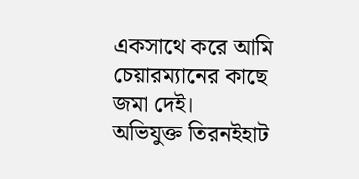একসাথে করে আমি চেয়ারম্যানের কাছে জমা দেই।
অভিযুক্ত তিরনইহাট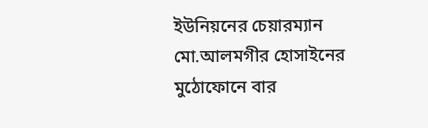ইউনিয়নের চেয়ারম্যান মো.আলমগীর হোসাইনের মুঠোফোনে বার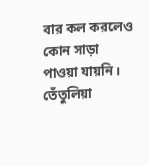বার কল করলেও কোন সাড়া পাওয়া যায়নি। তেঁতুলিয়া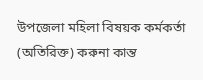উপজেলা মহিলা বিষয়ক কর্মকর্তা (অতিরিক্ত) করুনা কান্ত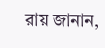রায় জানান,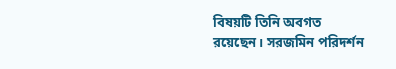বিষয়টি তিনি অবগত রয়েছেন। সরজমিন পরিদর্শন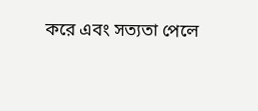করে এবং সত্যতা পেলে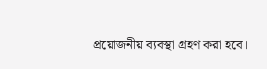প্রয়োজনীয় ব্যবস্থা গ্রহণ করা হবে।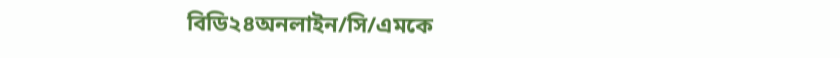বিডি২৪অনলাইন/সি/এমকে